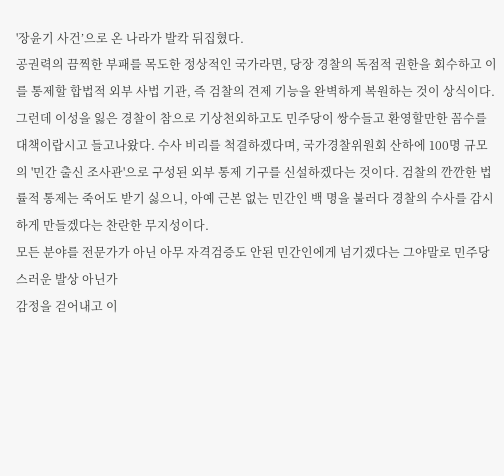'장윤기 사건’으로 온 나라가 발칵 뒤집혔다.
공권력의 끔찍한 부패를 목도한 정상적인 국가라면, 당장 경찰의 독점적 권한을 회수하고 이를 통제할 합법적 외부 사법 기관, 즉 검찰의 견제 기능을 완벽하게 복원하는 것이 상식이다.
그런데 이성을 잃은 경찰이 참으로 기상천외하고도 민주당이 쌍수들고 환영할만한 꼼수를 대책이랍시고 들고나왔다. 수사 비리를 척결하겠다며, 국가경찰위원회 산하에 100명 규모의 '민간 출신 조사관'으로 구성된 외부 통제 기구를 신설하겠다는 것이다. 검찰의 깐깐한 법률적 통제는 죽어도 받기 싫으니, 아예 근본 없는 민간인 백 명을 불러다 경찰의 수사를 감시하게 만들겠다는 찬란한 무지성이다.
모든 분야를 전문가가 아닌 아무 자격검증도 안된 민간인에게 넘기겠다는 그야말로 민주당스러운 발상 아닌가
감정을 걷어내고 이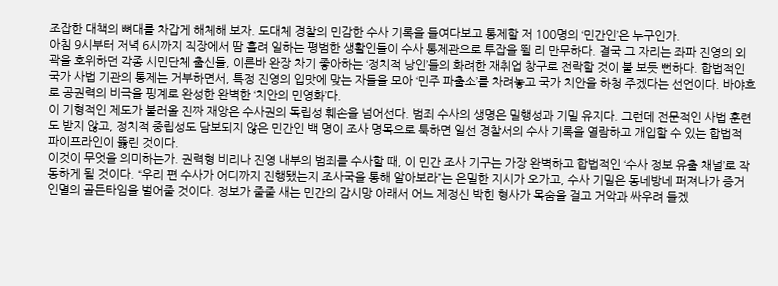조잡한 대책의 뼈대를 차갑게 해체해 보자. 도대체 경찰의 민감한 수사 기록을 들여다보고 통제할 저 100명의 ‘민간인’은 누구인가.
아침 9시부터 저녁 6시까지 직장에서 땀 흘려 일하는 평범한 생활인들이 수사 통제관으로 투잡을 뛸 리 만무하다. 결국 그 자리는 좌파 진영의 외곽을 호위하던 각종 시민단체 출신들, 이른바 완장 차기 좋아하는 ‘정치적 낭인’들의 화려한 재취업 창구로 전락할 것이 불 보듯 뻔하다. 합법적인 국가 사법 기관의 통제는 거부하면서, 특정 진영의 입맛에 맞는 자들을 모아 ‘민주 파출소’를 차려놓고 국가 치안을 하청 주겠다는 선언이다. 바야흐로 공권력의 비극을 핑계로 완성한 완벽한 ‘치안의 민영화’다.
이 기형적인 제도가 불러올 진짜 재앙은 수사권의 독립성 훼손을 넘어선다. 범죄 수사의 생명은 밀행성과 기밀 유지다. 그런데 전문적인 사법 훈련도 받지 않고, 정치적 중립성도 담보되지 않은 민간인 백 명이 조사 명목으로 툭하면 일선 경찰서의 수사 기록을 열람하고 개입할 수 있는 합법적 파이프라인이 뚫린 것이다.
이것이 무엇을 의미하는가. 권력형 비리나 진영 내부의 범죄를 수사할 때, 이 민간 조사 기구는 가장 완벽하고 합법적인 ‘수사 정보 유출 채널’로 작동하게 될 것이다. “우리 편 수사가 어디까지 진행됐는지 조사국을 통해 알아보라”는 은밀한 지시가 오가고, 수사 기밀은 동네방네 퍼져나가 증거 인멸의 골든타임을 벌어줄 것이다. 정보가 줄줄 새는 민간의 감시망 아래서 어느 제정신 박힌 형사가 목숨을 걸고 거악과 싸우려 들겠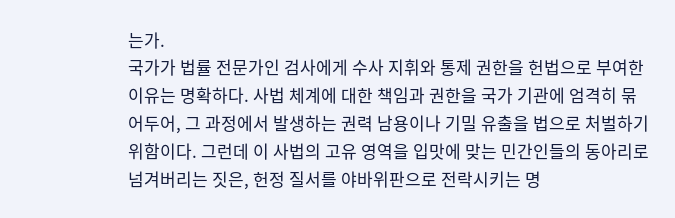는가.
국가가 법률 전문가인 검사에게 수사 지휘와 통제 권한을 헌법으로 부여한 이유는 명확하다. 사법 체계에 대한 책임과 권한을 국가 기관에 엄격히 묶어두어, 그 과정에서 발생하는 권력 남용이나 기밀 유출을 법으로 처벌하기 위함이다. 그런데 이 사법의 고유 영역을 입맛에 맞는 민간인들의 동아리로 넘겨버리는 짓은, 헌정 질서를 야바위판으로 전락시키는 명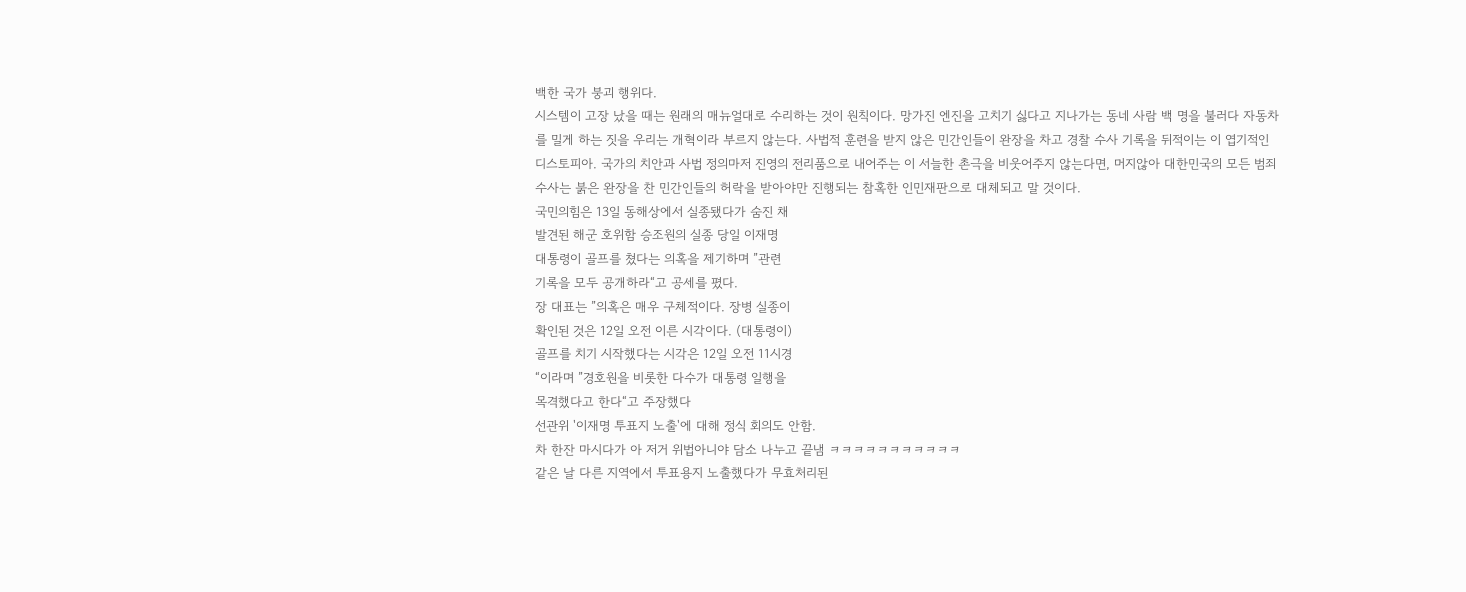백한 국가 붕괴 행위다.
시스템이 고장 났을 때는 원래의 매뉴얼대로 수리하는 것이 원칙이다. 망가진 엔진을 고치기 싫다고 지나가는 동네 사람 백 명을 불러다 자동차를 밀게 하는 짓을 우리는 개혁이라 부르지 않는다. 사법적 훈련을 받지 않은 민간인들이 완장을 차고 경찰 수사 기록을 뒤적이는 이 엽기적인 디스토피아. 국가의 치안과 사법 정의마저 진영의 전리품으로 내어주는 이 서늘한 촌극을 비웃어주지 않는다면, 머지않아 대한민국의 모든 범죄 수사는 붉은 완장을 찬 민간인들의 허락을 받아야만 진행되는 참혹한 인민재판으로 대체되고 말 것이다.
국민의힘은 13일 동해상에서 실종됐다가 숨진 채
발견된 해군 호위함 승조원의 실종 당일 이재명
대통령이 골프를 쳤다는 의혹을 제기하며 ”관련
기록을 모두 공개하라“고 공세를 폈다.
장 대표는 ”의혹은 매우 구체적이다. 장병 실종이
확인된 것은 12일 오전 이른 시각이다. (대통령이)
골프를 치기 시작했다는 시각은 12일 오전 11시경
“이라며 ”경호원을 비롯한 다수가 대통령 일행을
목격했다고 한다“고 주장했다
선관위 '이재명 투표지 노출'에 대해 정식 회의도 안함.
차 한잔 마시다가 아 저거 위법아니야 담소 나누고 끝냄 ㅋㅋㅋㅋㅋㅋㅋㅋㅋㅋㅋ
같은 날 다른 지역에서 투표용지 노출했다가 무효처리된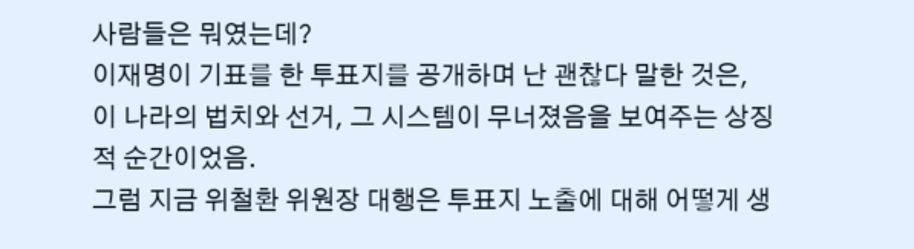사람들은 뭐였는데?
이재명이 기표를 한 투표지를 공개하며 난 괜찮다 말한 것은,
이 나라의 법치와 선거, 그 시스템이 무너졌음을 보여주는 상징적 순간이었음.
그럼 지금 위철환 위원장 대행은 투표지 노출에 대해 어떻게 생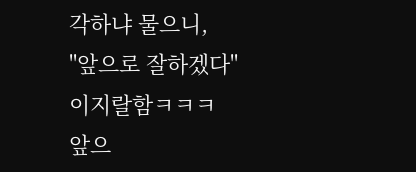각하냐 물으니,
"앞으로 잘하겠다" 이지랄함ㅋㅋㅋ
앞으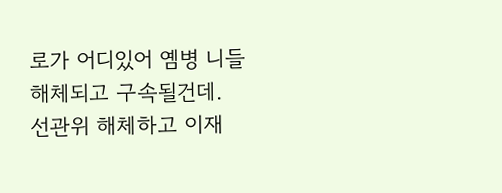로가 어디있어 옘병 니들 해체되고 구속될건데.
선관위 해체하고 이재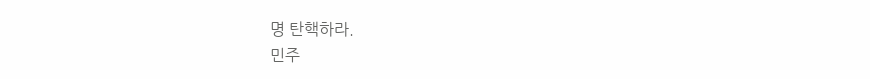명 탄핵하라.
민주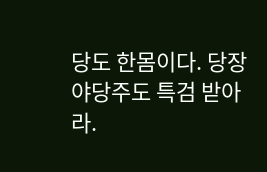당도 한몸이다. 당장 야당주도 특검 받아라.